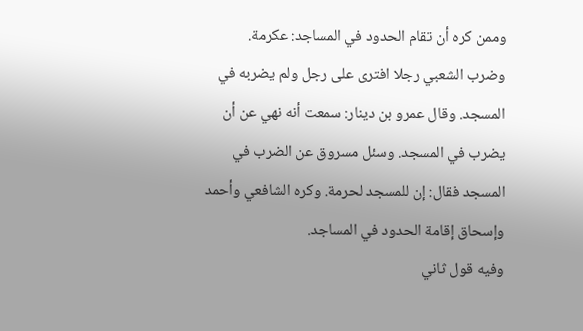وممن كره أن تقام الحدود في المساجد: عكرمة.
وضرب الشعبي رجلا افترى على رجل ولم يضربه في المسجد. وقال عمرو بن دينار: سمعت أنه نهي عن أن يضرب في المسجد. وسئل مسروق عن الضرب في المسجد فقال: إن للمسجد لحرمة. وكره الشافعي وأحمد وإسحاق إقامة الحدود في المساجد.
وفيه قول ثاني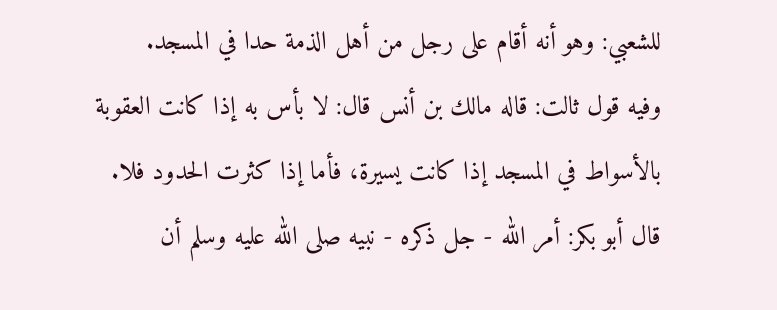للشعبي: وهو أنه أقام على رجل من أهل الذمة حدا في المسجد.
وفيه قول ثالت: قاله مالك بن أنس قال: لا بأس به إذا كانت العقوبة بالأسواط في المسجد إذا كانت يسيرة، فأما إذا كثرت الحدود فلا.
قال أبو بكر: أمر الله - جل ذكره - نبيه صلى الله عليه وسلم أن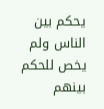يحكم بين الناس ولم يخص للحكم بينهم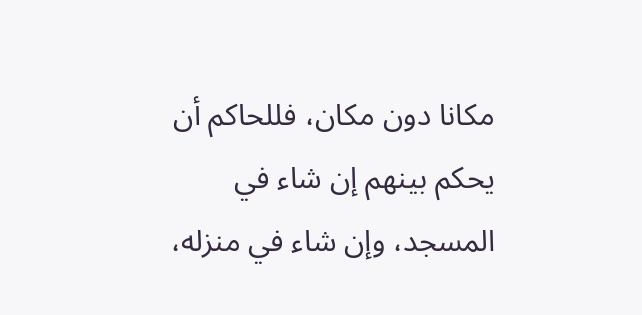مكانا دون مكان، فللحاكم أن يحكم بينهم إن شاء في المسجد، وإن شاء في منزله،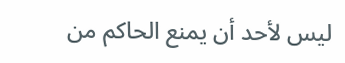ليس لأحد أن يمنع الحاكم من